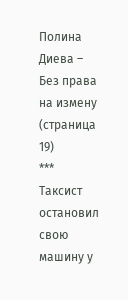Полина Диева – Без права на измену (страница 19)
***
Таксист остановил свою машину у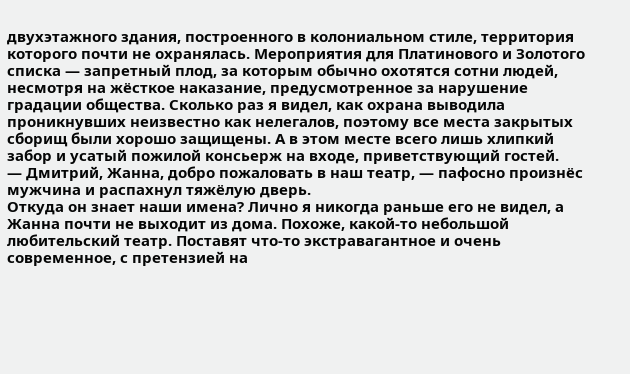двухэтажного здания, построенного в колониальном стиле, территория которого почти не охранялась. Мероприятия для Платинового и Золотого списка — запретный плод, за которым обычно охотятся сотни людей, несмотря на жёсткое наказание, предусмотренное за нарушение градации общества. Сколько раз я видел, как охрана выводила проникнувших неизвестно как нелегалов, поэтому все места закрытых сборищ были хорошо защищены. А в этом месте всего лишь хлипкий забор и усатый пожилой консьерж на входе, приветствующий гостей.
— Дмитрий, Жанна, добро пожаловать в наш театр, — пафосно произнёс мужчина и распахнул тяжёлую дверь.
Откуда он знает наши имена? Лично я никогда раньше его не видел, а Жанна почти не выходит из дома. Похоже, какой-то небольшой любительский театр. Поставят что-то экстравагантное и очень современное, с претензией на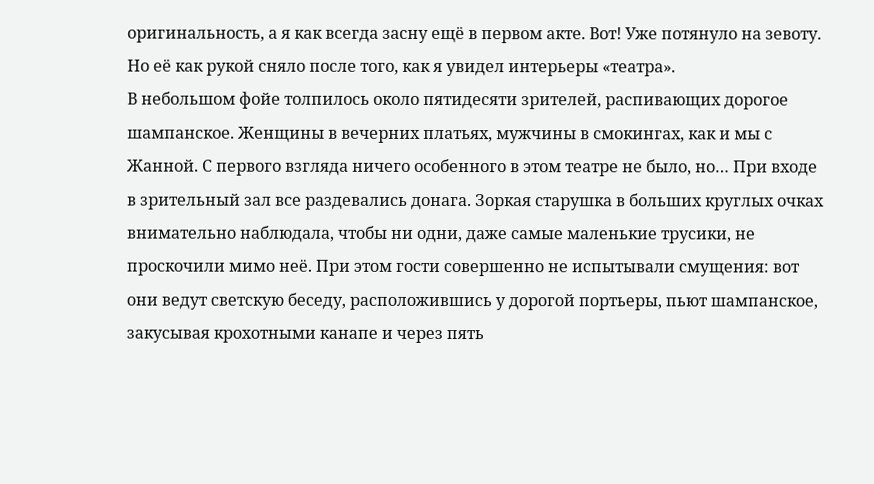оригинальность, а я как всегда засну ещё в первом акте. Вот! Уже потянуло на зевоту. Но её как рукой сняло после того, как я увидел интерьеры «театра».
В небольшом фойе толпилось около пятидесяти зрителей, распивающих дорогое шампанское. Женщины в вечерних платьях, мужчины в смокингах, как и мы с Жанной. С первого взгляда ничего особенного в этом театре не было, но… При входе в зрительный зал все раздевались донага. Зоркая старушка в больших круглых очках внимательно наблюдала, чтобы ни одни, даже самые маленькие трусики, не проскочили мимо неё. При этом гости совершенно не испытывали смущения: вот они ведут светскую беседу, расположившись у дорогой портьеры, пьют шампанское, закусывая крохотными канапе и через пять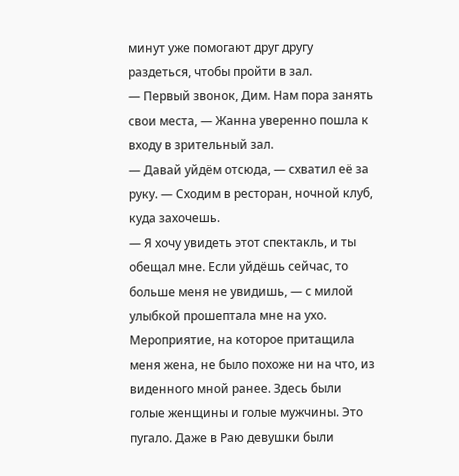минут уже помогают друг другу раздеться, чтобы пройти в зал.
— Первый звонок, Дим. Нам пора занять свои места, — Жанна уверенно пошла к входу в зрительный зал.
— Давай уйдём отсюда, — схватил её за руку. — Сходим в ресторан, ночной клуб, куда захочешь.
— Я хочу увидеть этот спектакль, и ты обещал мне. Если уйдёшь сейчас, то больше меня не увидишь, — с милой улыбкой прошептала мне на ухо.
Мероприятие, на которое притащила меня жена, не было похоже ни на что, из виденного мной ранее. Здесь были голые женщины и голые мужчины. Это пугало. Даже в Раю девушки были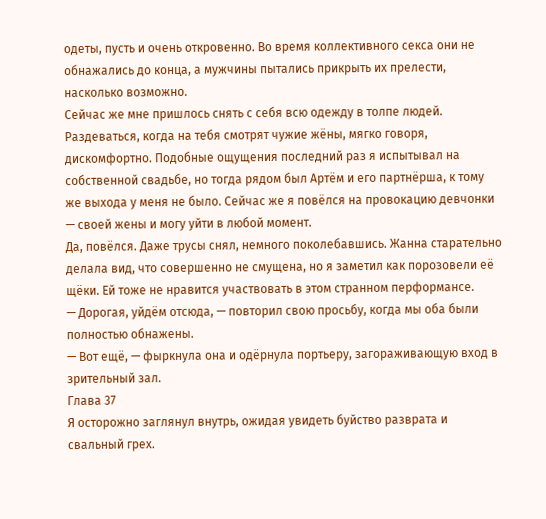одеты, пусть и очень откровенно. Во время коллективного секса они не обнажались до конца, а мужчины пытались прикрыть их прелести, насколько возможно.
Сейчас же мне пришлось снять с себя всю одежду в толпе людей. Раздеваться, когда на тебя смотрят чужие жёны, мягко говоря, дискомфортно. Подобные ощущения последний раз я испытывал на собственной свадьбе, но тогда рядом был Артём и его партнёрша, к тому же выхода у меня не было. Сейчас же я повёлся на провокацию девчонки — своей жены и могу уйти в любой момент.
Да, повёлся. Даже трусы снял, немного поколебавшись. Жанна старательно делала вид, что совершенно не смущена, но я заметил как порозовели её щёки. Ей тоже не нравится участвовать в этом странном перформансе.
— Дорогая, уйдём отсюда, — повторил свою просьбу, когда мы оба были полностью обнажены.
— Вот ещё, — фыркнула она и одёрнула портьеру, загораживающую вход в зрительный зал.
Глава 37
Я осторожно заглянул внутрь, ожидая увидеть буйство разврата и свальный грех.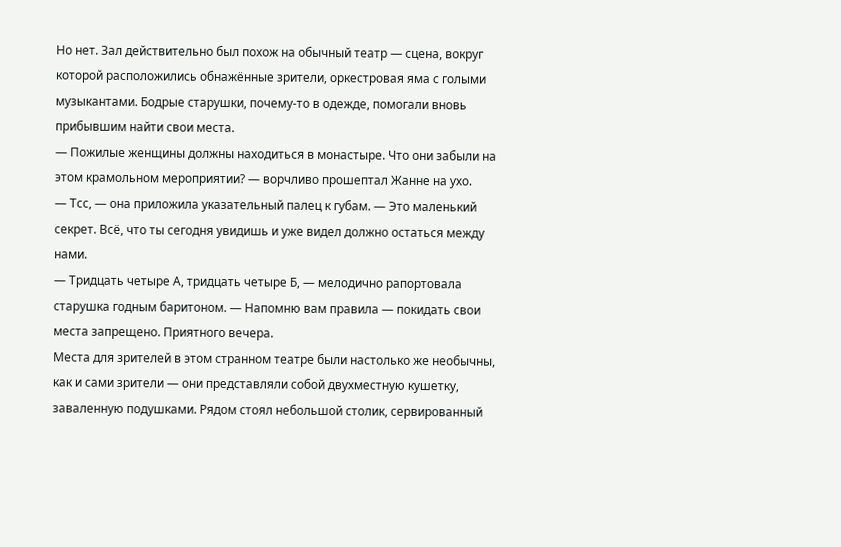Но нет. Зал действительно был похож на обычный театр — сцена, вокруг которой расположились обнажённые зрители, оркестровая яма с голыми музыкантами. Бодрые старушки, почему-то в одежде, помогали вновь прибывшим найти свои места.
— Пожилые женщины должны находиться в монастыре. Что они забыли на этом крамольном мероприятии? — ворчливо прошептал Жанне на ухо.
— Тсс, — она приложила указательный палец к губам. — Это маленький секрет. Всё, что ты сегодня увидишь и уже видел должно остаться между нами.
— Тридцать четыре А, тридцать четыре Б, — мелодично рапортовала старушка годным баритоном. — Напомню вам правила — покидать свои места запрещено. Приятного вечера.
Места для зрителей в этом странном театре были настолько же необычны, как и сами зрители — они представляли собой двухместную кушетку, заваленную подушками. Рядом стоял небольшой столик, сервированный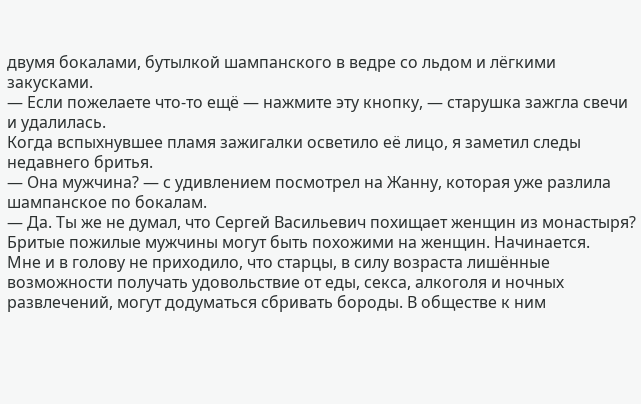двумя бокалами, бутылкой шампанского в ведре со льдом и лёгкими закусками.
— Если пожелаете что-то ещё — нажмите эту кнопку, — старушка зажгла свечи и удалилась.
Когда вспыхнувшее пламя зажигалки осветило её лицо, я заметил следы недавнего бритья.
— Она мужчина? — с удивлением посмотрел на Жанну, которая уже разлила шампанское по бокалам.
— Да. Ты же не думал, что Сергей Васильевич похищает женщин из монастыря? Бритые пожилые мужчины могут быть похожими на женщин. Начинается.
Мне и в голову не приходило, что старцы, в силу возраста лишённые возможности получать удовольствие от еды, секса, алкоголя и ночных развлечений, могут додуматься сбривать бороды. В обществе к ним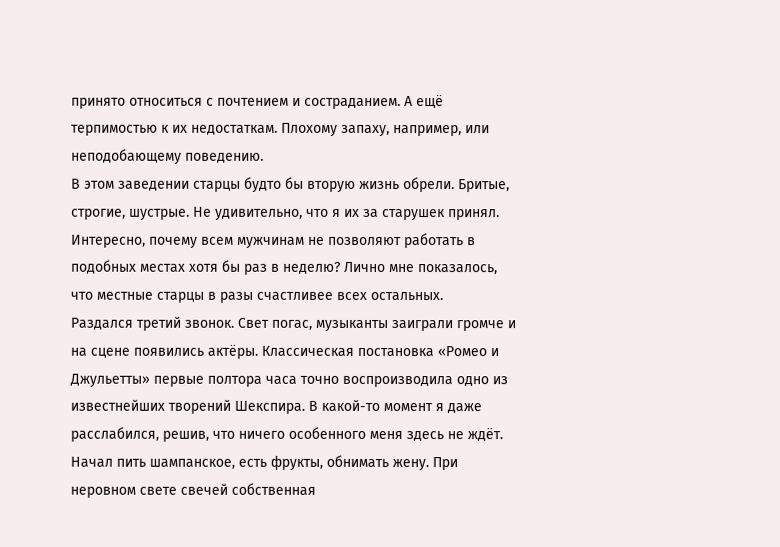принято относиться с почтением и состраданием. А ещё терпимостью к их недостаткам. Плохому запаху, например, или неподобающему поведению.
В этом заведении старцы будто бы вторую жизнь обрели. Бритые, строгие, шустрые. Не удивительно, что я их за старушек принял. Интересно, почему всем мужчинам не позволяют работать в подобных местах хотя бы раз в неделю? Лично мне показалось, что местные старцы в разы счастливее всех остальных.
Раздался третий звонок. Свет погас, музыканты заиграли громче и на сцене появились актёры. Классическая постановка «Ромео и Джульетты» первые полтора часа точно воспроизводила одно из известнейших творений Шекспира. В какой-то момент я даже расслабился, решив, что ничего особенного меня здесь не ждёт. Начал пить шампанское, есть фрукты, обнимать жену. При неровном свете свечей собственная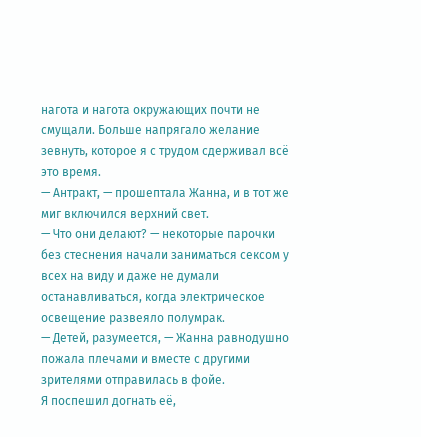нагота и нагота окружающих почти не смущали. Больше напрягало желание зевнуть, которое я с трудом сдерживал всё это время.
— Антракт, — прошептала Жанна, и в тот же миг включился верхний свет.
— Что они делают? — некоторые парочки без стеснения начали заниматься сексом у всех на виду и даже не думали останавливаться, когда электрическое освещение развеяло полумрак.
— Детей, разумеется, — Жанна равнодушно пожала плечами и вместе с другими зрителями отправилась в фойе.
Я поспешил догнать её,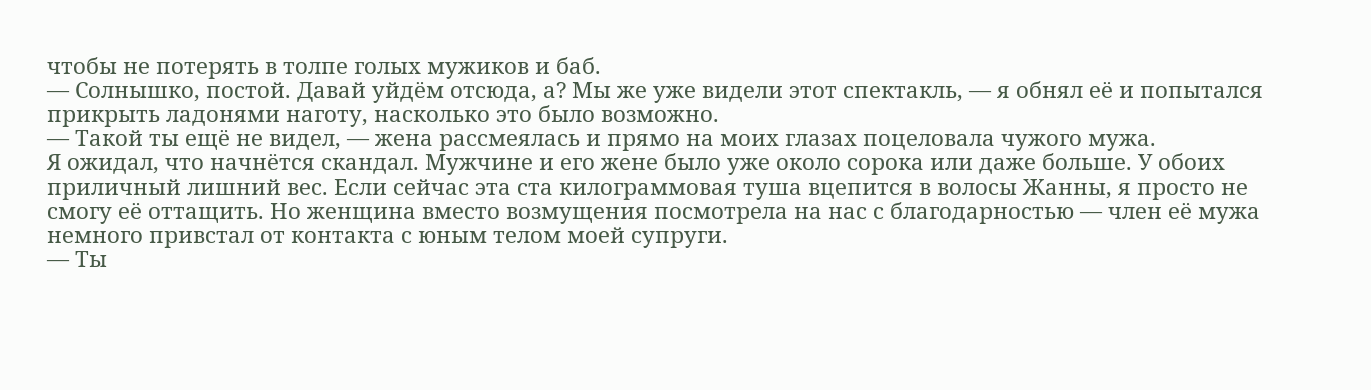чтобы не потерять в толпе голых мужиков и баб.
— Солнышко, постой. Давай уйдём отсюда, а? Мы же уже видели этот спектакль, — я обнял её и попытался прикрыть ладонями наготу, насколько это было возможно.
— Такой ты ещё не видел, — жена рассмеялась и прямо на моих глазах поцеловала чужого мужа.
Я ожидал, что начнётся скандал. Мужчине и его жене было уже около сорока или даже больше. У обоих приличный лишний вес. Если сейчас эта ста килограммовая туша вцепится в волосы Жанны, я просто не смогу её оттащить. Но женщина вместо возмущения посмотрела на нас с благодарностью — член её мужа немного привстал от контакта с юным телом моей супруги.
— Ты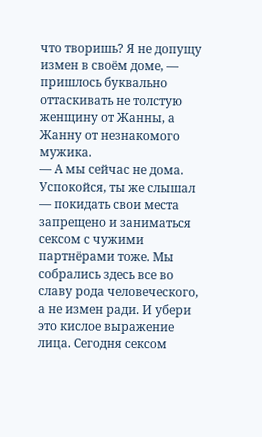что творишь? Я не допущу измен в своём доме, — пришлось буквально оттаскивать не толстую женщину от Жанны, а Жанну от незнакомого мужика.
— А мы сейчас не дома. Успокойся, ты же слышал — покидать свои места запрещено и заниматься сексом с чужими партнёрами тоже. Мы собрались здесь все во славу рода человеческого, а не измен ради. И убери это кислое выражение лица. Сегодня сексом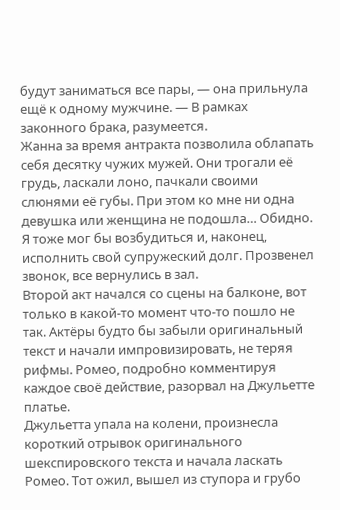будут заниматься все пары, — она прильнула ещё к одному мужчине. — В рамках законного брака, разумеется.
Жанна за время антракта позволила облапать себя десятку чужих мужей. Они трогали её грудь, ласкали лоно, пачкали своими слюнями её губы. При этом ко мне ни одна девушка или женщина не подошла… Обидно. Я тоже мог бы возбудиться и, наконец, исполнить свой супружеский долг. Прозвенел звонок, все вернулись в зал.
Второй акт начался со сцены на балконе, вот только в какой-то момент что-то пошло не так. Актёры будто бы забыли оригинальный текст и начали импровизировать, не теряя рифмы. Ромео, подробно комментируя каждое своё действие, разорвал на Джульетте платье.
Джульетта упала на колени, произнесла короткий отрывок оригинального шекспировского текста и начала ласкать Ромео. Тот ожил, вышел из ступора и грубо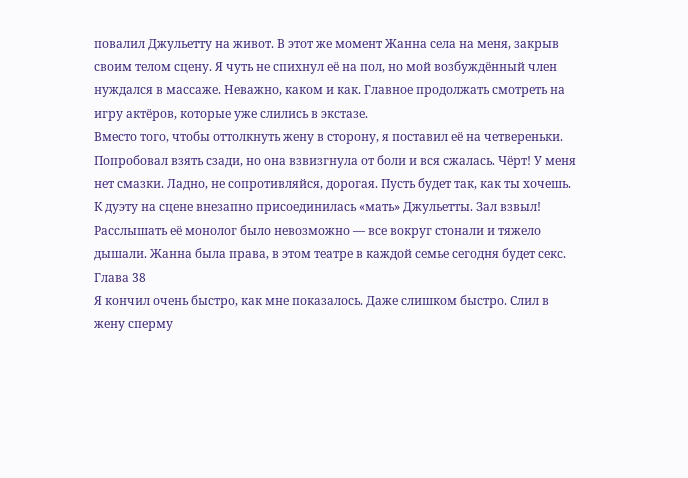повалил Джульетту на живот. В этот же момент Жанна села на меня, закрыв своим телом сцену. Я чуть не спихнул её на пол, но мой возбуждённый член нуждался в массаже. Неважно, каком и как. Главное продолжать смотреть на игру актёров, которые уже слились в экстазе.
Вместо того, чтобы оттолкнуть жену в сторону, я поставил её на четвереньки. Попробовал взять сзади, но она взвизгнула от боли и вся сжалась. Чёрт! У меня нет смазки. Ладно, не сопротивляйся, дорогая. Пусть будет так, как ты хочешь.
К дуэту на сцене внезапно присоединилась «мать» Джульетты. Зал взвыл! Расслышать её монолог было невозможно — все вокруг стонали и тяжело дышали. Жанна была права, в этом театре в каждой семье сегодня будет секс.
Глава 38
Я кончил очень быстро, как мне показалось. Даже слишком быстро. Слил в жену сперму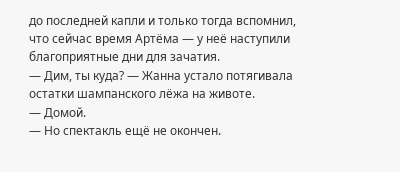до последней капли и только тогда вспомнил, что сейчас время Артёма — у неё наступили благоприятные дни для зачатия.
— Дим, ты куда? — Жанна устало потягивала остатки шампанского лёжа на животе.
— Домой.
— Но спектакль ещё не окончен.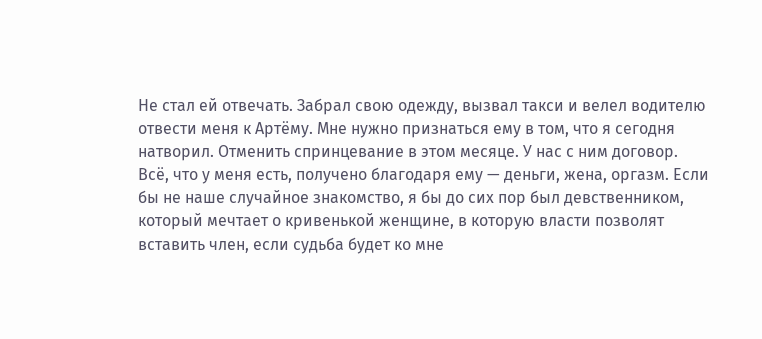Не стал ей отвечать. Забрал свою одежду, вызвал такси и велел водителю отвести меня к Артёму. Мне нужно признаться ему в том, что я сегодня натворил. Отменить спринцевание в этом месяце. У нас с ним договор. Всё, что у меня есть, получено благодаря ему — деньги, жена, оргазм. Если бы не наше случайное знакомство, я бы до сих пор был девственником, который мечтает о кривенькой женщине, в которую власти позволят вставить член, если судьба будет ко мне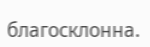благосклонна.